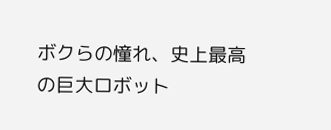ボクらの憧れ、史上最高の巨大ロボット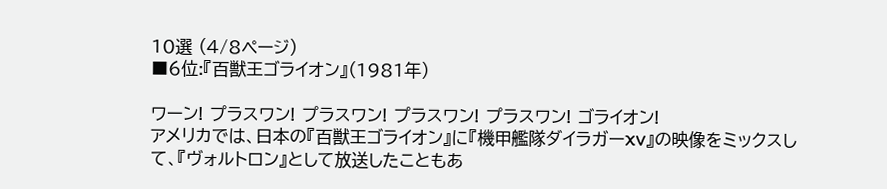10選 (4/8ページ)
■6位:『百獣王ゴライオン』(1981年)

ワーン! プラスワン! プラスワン! プラスワン! プラスワン! ゴライオン!
アメリカでは、日本の『百獣王ゴライオン』に『機甲艦隊ダイラガーXV』の映像をミックスして、『ヴォルトロン』として放送したこともあ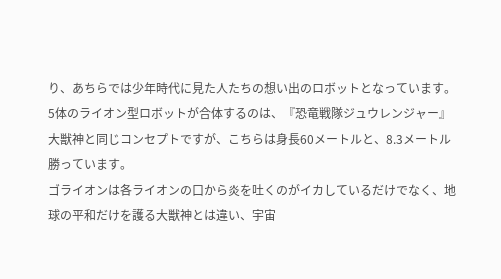り、あちらでは少年時代に見た人たちの想い出のロボットとなっています。
5体のライオン型ロボットが合体するのは、『恐竜戦隊ジュウレンジャー』大獣神と同じコンセプトですが、こちらは身長60メートルと、8.3メートル勝っています。
ゴライオンは各ライオンの口から炎を吐くのがイカしているだけでなく、地球の平和だけを護る大獣神とは違い、宇宙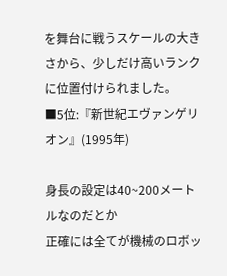を舞台に戦うスケールの大きさから、少しだけ高いランクに位置付けられました。
■5位:『新世紀エヴァンゲリオン』(1995年)

身長の設定は40~200メートルなのだとか
正確には全てが機械のロボッ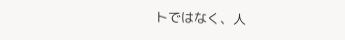トではなく、人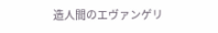造人間のエヴァンゲリ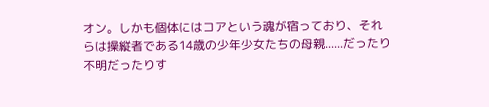オン。しかも個体にはコアという魂が宿っており、それらは操縦者である14歳の少年少女たちの母親......だったり不明だったりす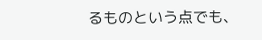るものという点でも、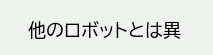他のロボットとは異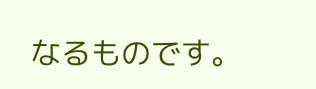なるものです。